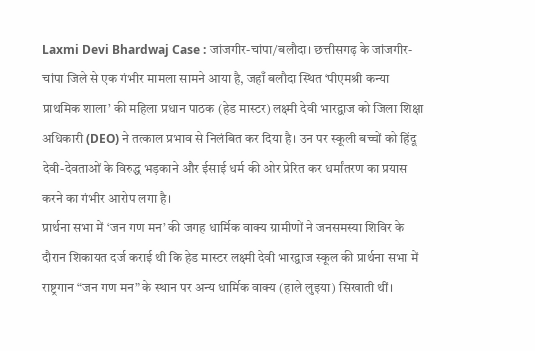Laxmi Devi Bhardwaj Case : जांजगीर-चांपा/बलौदा। छत्तीसगढ़ के जांजगीर-चांपा जिले से एक गंभीर मामला सामने आया है, जहाँ बलौदा स्थित ‘पीएमश्री कन्या प्राथमिक शाला’ की महिला प्रधान पाठक (हेड मास्टर) लक्ष्मी देवी भारद्वाज को जिला शिक्षा अधिकारी (DEO) ने तत्काल प्रभाव से निलंबित कर दिया है। उन पर स्कूली बच्चों को हिंदू देवी-देवताओं के विरुद्ध भड़काने और ईसाई धर्म की ओर प्रेरित कर धर्मांतरण का प्रयास करने का गंभीर आरोप लगा है।
प्रार्थना सभा में ‘जन गण मन’ की जगह धार्मिक वाक्य ग्रामीणों ने जनसमस्या शिविर के दौरान शिकायत दर्ज कराई थी कि हेड मास्टर लक्ष्मी देवी भारद्वाज स्कूल की प्रार्थना सभा में राष्ट्रगान “जन गण मन” के स्थान पर अन्य धार्मिक वाक्य (हाले लुइया) सिखाती थीं।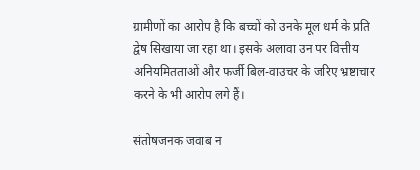ग्रामीणों का आरोप है कि बच्चों को उनके मूल धर्म के प्रति द्वेष सिखाया जा रहा था। इसके अलावा उन पर वित्तीय अनियमितताओं और फर्जी बिल-वाउचर के जरिए भ्रष्टाचार करने के भी आरोप लगे हैं।

संतोषजनक जवाब न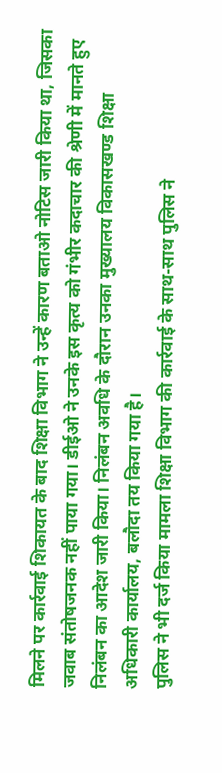मिलने पर कार्रवाई शिकायत के बाद शिक्षा विभाग ने उन्हें कारण बताओ नोटिस जारी किया था, जिसका जवाब संतोषजनक नहीं पाया गया। डीईओ ने उनके इस कृत्य को गंभीर कदाचार की श्रेणी में मानते हुए निलंबन का आदेश जारी किया। निलंबन अवधि के दौरान उनका मुख्यालय विकासखण्ड शिक्षा अधिकारी कार्यालय, बलौदा तय किया गया है।
पुलिस ने भी दर्ज किया मामला शिक्षा विभाग की कार्रवाई के साथ-साथ पुलिस ने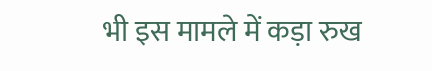भी इस मामले में कड़ा रुख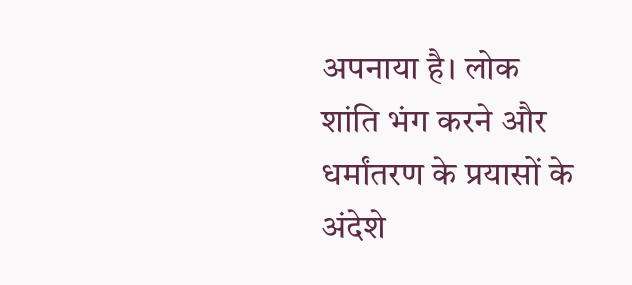अपनाया है। लोक शांति भंग करने और धर्मांतरण के प्रयासों के अंदेशे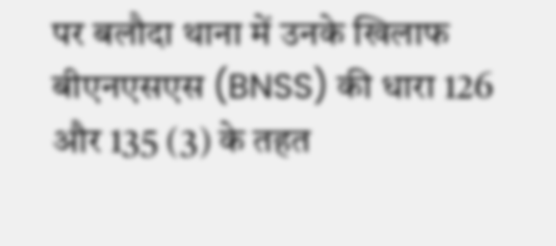पर बलौदा थाना में उनके खिलाफ बीएनएसएस (BNSS) की धारा 126 और 135 (3) के तहत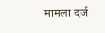मामला दर्ज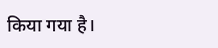किया गया है।